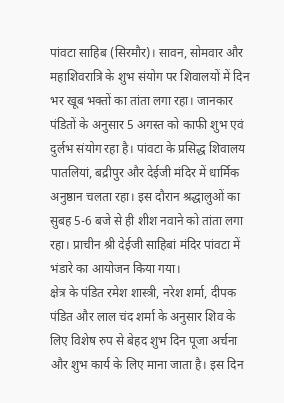पांवटा साहिब (सिरमौर)। सावन, सोमवार और महाशिवरात्रि के शुभ संयोग पर शिवालयों में दिन भर खूब भक्तों का तांता लगा रहा। जानकार पंडितों के अनुसार 5 अगस्त को काफी शुभ एवं दुर्लभ संयोग रहा है। पांवटा के प्रसिद्ध शिवालय पातलियां, बद्रीपुर और देईजी मंदिर में धार्मिक अनुष्ठान चलता रहा। इस दौरान श्रद्धालुओं का सुबह 5-6 बजे से ही शीश नवाने को तांता लगा रहा। प्राचीन श्री देईजी साहिबां मंदिर पांवटा में भंडारे का आयोजन किया गया।
क्षेत्र के पंडित रमेश शास्त्री, नरेश शर्मा, दीपक पंडित और लाल चंद शर्मा के अनुसार शिव के लिए विशेष रुप से बेहद शुभ दिन पूजा अर्चना और शुभ कार्य के लिए माना जाता है। इस दिन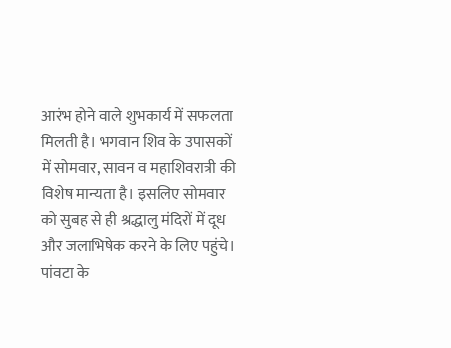आरंभ होने वाले शुभकार्य में सफलता मिलती है। भगवान शिव के उपासकों में सोमवार, सावन व महाशिवरात्री की विशेष मान्यता है। इसलिए सोमवार को सुबह से ही श्रद्धालु मंदिरों में दूध और जलाभिषेक करने के लिए पहुंचे।
पांवटा के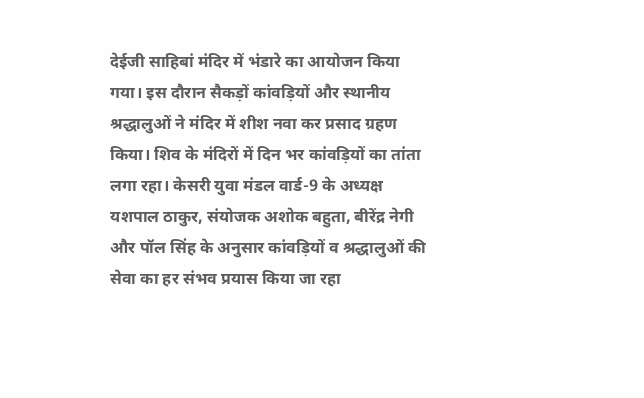देईजी साहिबां मंदिर में भंडारे का आयोजन किया गया। इस दौरान सैकड़ों कांवड़ियों और स्थानीय श्रद्धालुओं ने मंदिर में शीश नवा कर प्रसाद ग्रहण किया। शिव के मंदिरों में दिन भर कांवड़ियों का तांता लगा रहा। केसरी युवा मंडल वार्ड-9 के अध्यक्ष यशपाल ठाकुर, संयोजक अशोक बहुता, बीरेंद्र नेगी और पॉल सिंह के अनुसार कांवड़ियों व श्रद्धालुओं की सेवा का हर संभव प्रयास किया जा रहा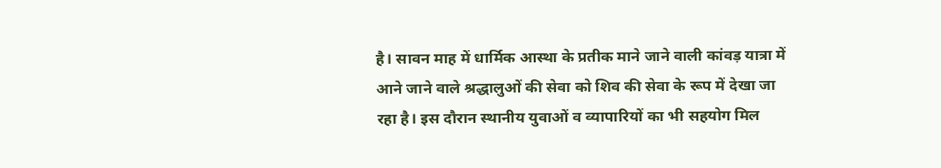है। सावन माह में धार्मिक आस्था के प्रतीक माने जाने वाली कांवड़ यात्रा में आने जाने वाले श्रद्धालुओं की सेवा को शिव की सेवा के रूप में देखा जा रहा है। इस दौरान स्थानीय युवाओं व व्यापारियों का भी सहयोग मिल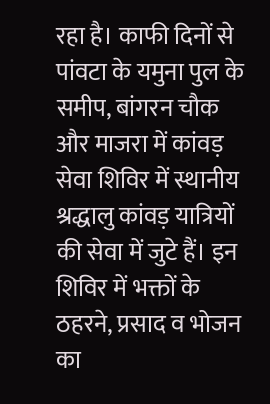रहा है। काफी दिनों से पांवटा के यमुना पुल के समीप, बांगरन चौक और माजरा में कांवड़ सेवा शिविर में स्थानीय श्रद्धालु कांवड़ यात्रियों की सेवा में जुटे हैं। इन शिविर में भक्तों के ठहरने, प्रसाद व भोजन का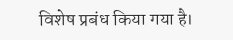विशेष प्रबंध किया गया है।